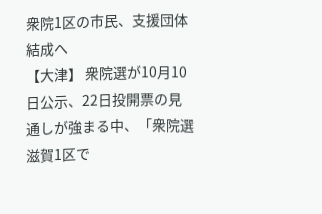衆院1区の市民、支援団体結成へ
【大津】 衆院選が10月10日公示、22日投開票の見通しが強まる中、「衆院選滋賀1区で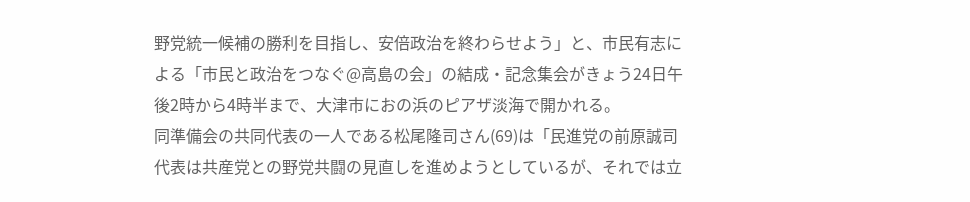野党統一候補の勝利を目指し、安倍政治を終わらせよう」と、市民有志による「市民と政治をつなぐ@高島の会」の結成・記念集会がきょう24日午後2時から4時半まで、大津市におの浜のピアザ淡海で開かれる。
同準備会の共同代表の一人である松尾隆司さん(69)は「民進党の前原誠司代表は共産党との野党共闘の見直しを進めようとしているが、それでは立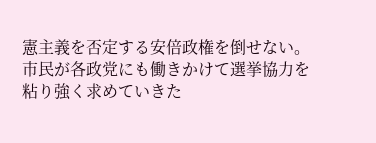憲主義を否定する安倍政権を倒せない。市民が各政党にも働きかけて選挙協力を粘り強く求めていきた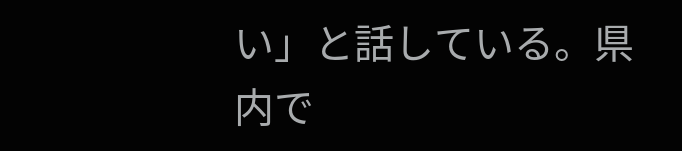い」と話している。県内で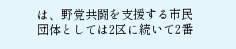は、野党共闘を支援する市民団体としては2区に続いて2番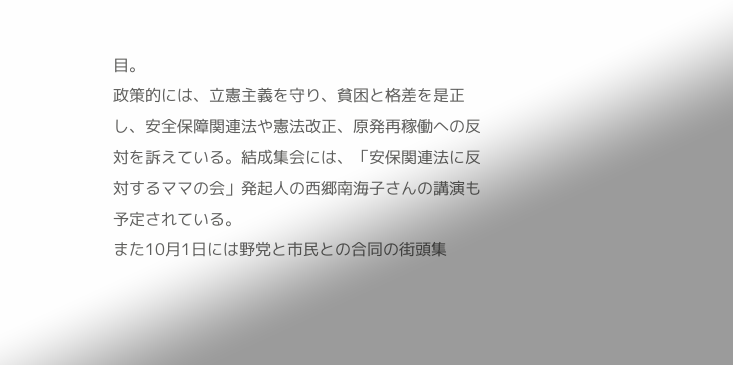目。
政策的には、立憲主義を守り、貧困と格差を是正し、安全保障関連法や憲法改正、原発再稼働への反対を訴えている。結成集会には、「安保関連法に反対するママの会」発起人の西郷南海子さんの講演も予定されている。
また10月1日には野党と市民との合同の街頭集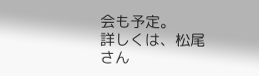会も予定。
詳しくは、松尾さん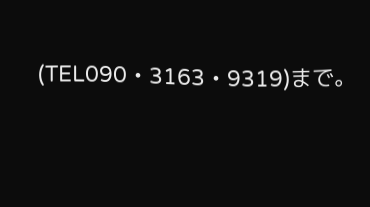(TEL090・3163・9319)まで。